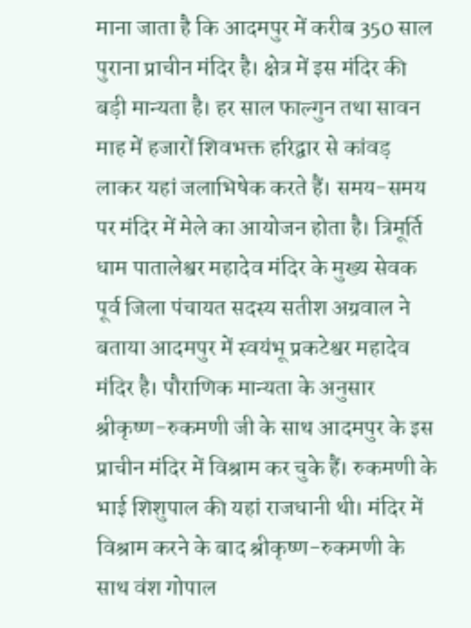माना जाता है कि आदमपुर में करीब 350 साल पुराना प्राचीन मंदिर है। क्षेत्र में इस मंदिर की बड़ी मान्यता है। हर साल फाल्गुन तथा सावन माह में हजारों शिवभक्त हरिद्वार से कांवड़ लाकर यहां जलाभिषेक करते हैं। समय-समय पर मंदिर में मेले का आयोजन होता है। त्रिमूर्ति धाम पातालेश्वर महादेव मंदिर के मुख्य सेवक पूर्व जिला पंचायत सदस्य सतीश अग्रवाल ने बताया आदमपुर में स्वयंभू प्रकटेश्वर महादेव मंदिर है। पौराणिक मान्यता के अनुसार श्रीकृष्ण-रुकमणी जी के साथ आदमपुर के इस प्राचीन मंदिर में विश्राम कर चुके हैं। रुकमणी के भाई शिशुपाल की यहां राजधानी थी। मंदिर में विश्राम करने के बाद श्रीकृष्ण-रुकमणी के साथ वंश गोपाल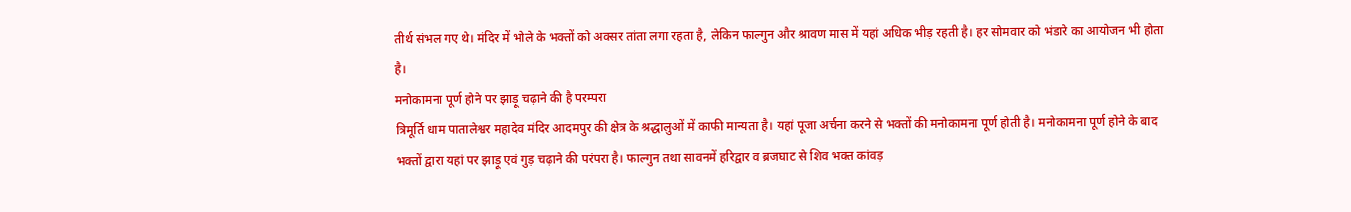तीर्थ संभल गए थे। मंदिर में भोले के भक्तों को अक्सर तांता लगा रहता है, लेकिन फाल्गुन और श्रावण मास में यहां अधिक भीड़ रहती है। हर सोमवार को भंडारे का आयोजन भी होता है।
मनोकामना पूर्ण होने पर झाड़ू चढ़ाने की है परम्परा
त्रिमूर्ति धाम पातालेश्वर महादेव मंदिर आदमपुर की क्षेत्र के श्रद्धालुओं में काफी मान्यता है। यहां पूजा अर्चना करने से भक्तों की मनोकामना पूर्ण होती है। मनोकामना पूर्ण होने के बाद भक्तों द्वारा यहां पर झाड़ू एवं गुड़ चढ़ाने की परंपरा है। फाल्गुन तथा सावनमें हरिद्वार व ब्रजघाट से शिव भक्त कांवड़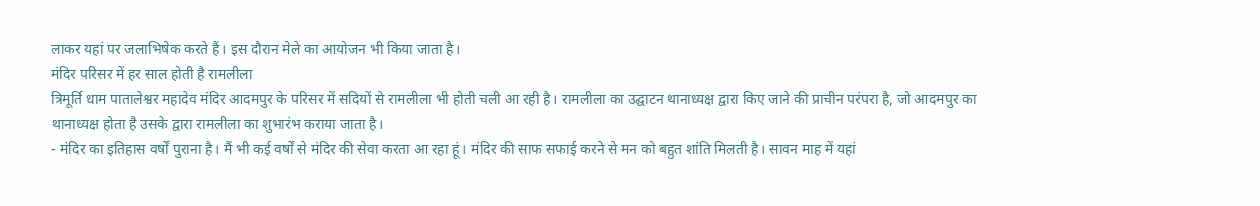लाकर यहां पर जलाभिषेक करते हैं। इस दौरान मेले का आयोजन भी किया जाता है।
मंदिर परिसर में हर साल होती है रामलीला
त्रिमूर्ति धाम पातालेश्वर महादेव मंदिर आदमपुर के परिसर में सदियों से रामलीला भी होती चली आ रही है। रामलीला का उद्घाटन थानाध्यक्ष द्वारा किए जाने की प्राचीन परंपरा है, जो आदमपुर का थानाध्यक्ष होता है उसके द्वारा रामलीला का शुभारंभ कराया जाता है।
- मंदिर का इतिहास वर्षों पुराना है। मैं भी कई वर्षों से मंदिर की सेवा करता आ रहा हूं। मंदिर की साफ सफाई करने से मन को बहुत शांति मिलती है। सावन माह में यहां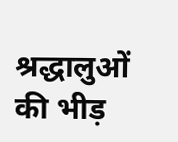श्रद्धालुओं की भीड़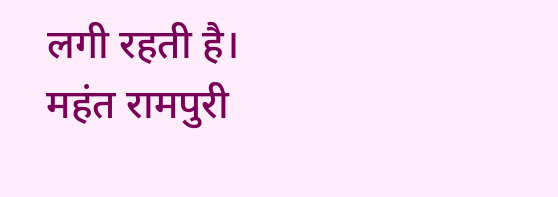लगी रहती है। महंत रामपुरी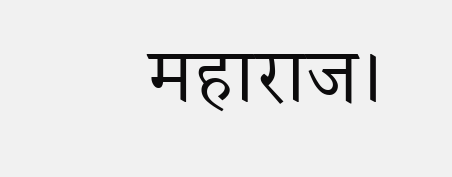महाराज।